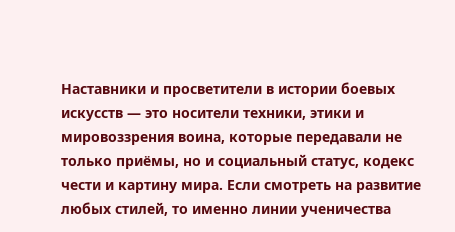Наставники и просветители в истории боевых искусств — это носители техники, этики и мировоззрения воина, которые передавали не только приёмы, но и социальный статус, кодекс чести и картину мира. Если смотреть на развитие любых стилей, то именно линии ученичества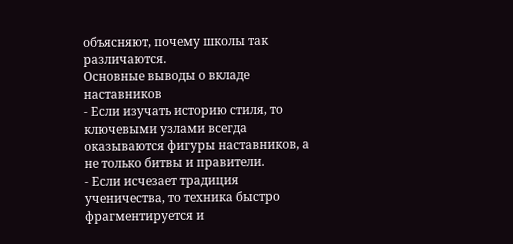объясняют, почему школы так различаются.
Основные выводы о вкладе наставников
- Если изучать историю стиля, то ключевыми узлами всегда оказываются фигуры наставников, а не только битвы и правители.
- Если исчезает традиция ученичества, то техника быстро фрагментируется и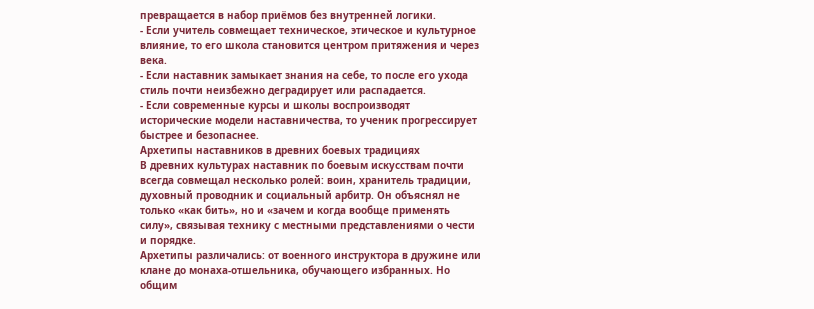превращается в набор приёмов без внутренней логики.
- Если учитель совмещает техническое, этическое и культурное влияние, то его школа становится центром притяжения и через века.
- Если наставник замыкает знания на себе, то после его ухода стиль почти неизбежно деградирует или распадается.
- Если современные курсы и школы воспроизводят исторические модели наставничества, то ученик прогрессирует быстрее и безопаснее.
Архетипы наставников в древних боевых традициях
В древних культурах наставник по боевым искусствам почти всегда совмещал несколько ролей: воин, хранитель традиции, духовный проводник и социальный арбитр. Он объяснял не только «как бить», но и «зачем и когда вообще применять силу», связывая технику с местными представлениями о чести и порядке.
Архетипы различались: от военного инструктора в дружине или клане до монаха-отшельника, обучающего избранных. Но общим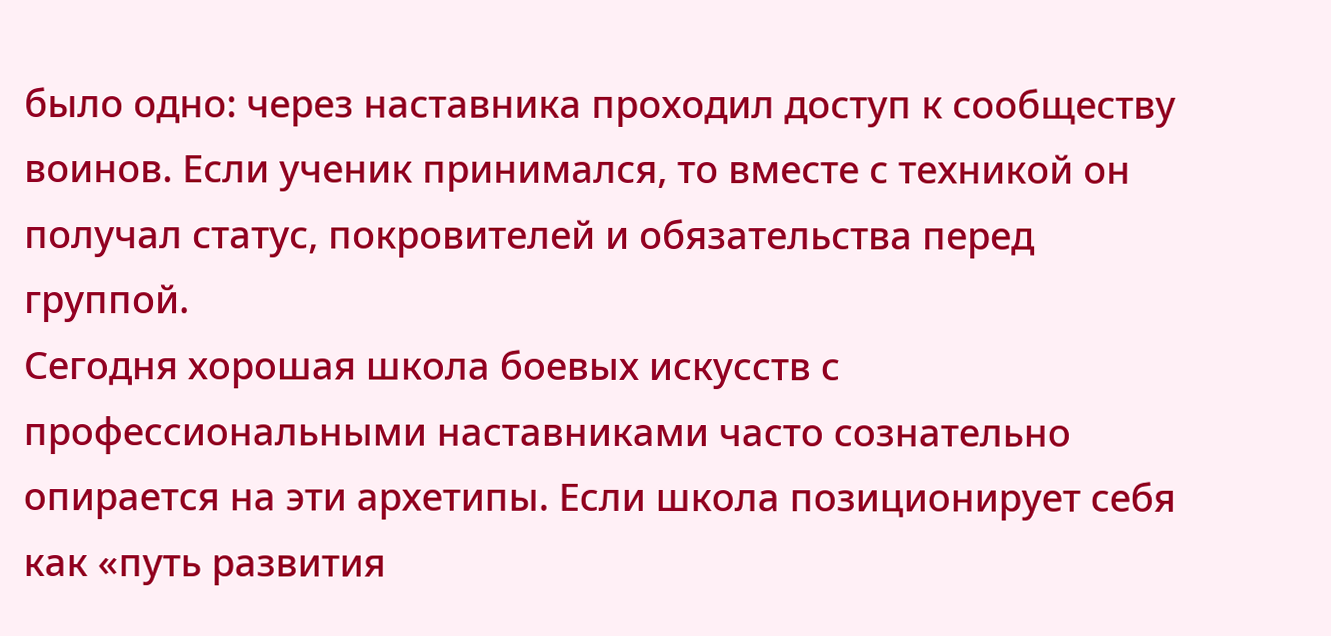было одно: через наставника проходил доступ к сообществу воинов. Если ученик принимался, то вместе с техникой он получал статус, покровителей и обязательства перед группой.
Сегодня хорошая школа боевых искусств с профессиональными наставниками часто сознательно опирается на эти архетипы. Если школа позиционирует себя как «путь развития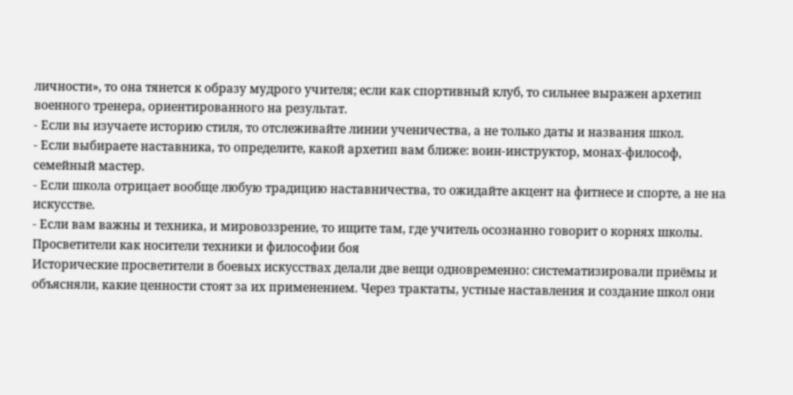личности», то она тянется к образу мудрого учителя; если как спортивный клуб, то сильнее выражен архетип военного тренера, ориентированного на результат.
- Если вы изучаете историю стиля, то отслеживайте линии ученичества, а не только даты и названия школ.
- Если выбираете наставника, то определите, какой архетип вам ближе: воин-инструктор, монах-философ, семейный мастер.
- Если школа отрицает вообще любую традицию наставничества, то ожидайте акцент на фитнесе и спорте, а не на искусстве.
- Если вам важны и техника, и мировоззрение, то ищите там, где учитель осознанно говорит о корнях школы.
Просветители как носители техники и философии боя
Исторические просветители в боевых искусствах делали две вещи одновременно: систематизировали приёмы и объясняли, какие ценности стоят за их применением. Через трактаты, устные наставления и создание школ они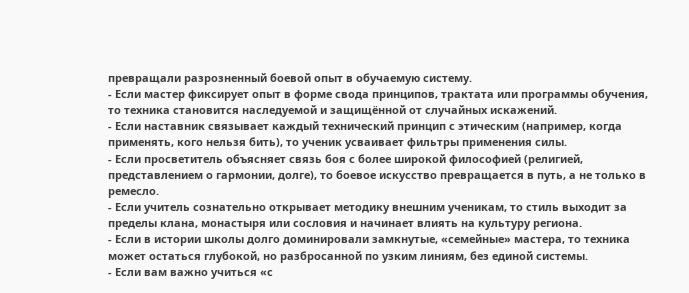превращали разрозненный боевой опыт в обучаемую систему.
- Если мастер фиксирует опыт в форме свода принципов, трактата или программы обучения, то техника становится наследуемой и защищённой от случайных искажений.
- Если наставник связывает каждый технический принцип с этическим (например, когда применять, кого нельзя бить), то ученик усваивает фильтры применения силы.
- Если просветитель объясняет связь боя с более широкой философией (религией, представлением о гармонии, долге), то боевое искусство превращается в путь, а не только в ремесло.
- Если учитель сознательно открывает методику внешним ученикам, то стиль выходит за пределы клана, монастыря или сословия и начинает влиять на культуру региона.
- Если в истории школы долго доминировали замкнутые, «семейные» мастера, то техника может остаться глубокой, но разбросанной по узким линиям, без единой системы.
- Если вам важно учиться «с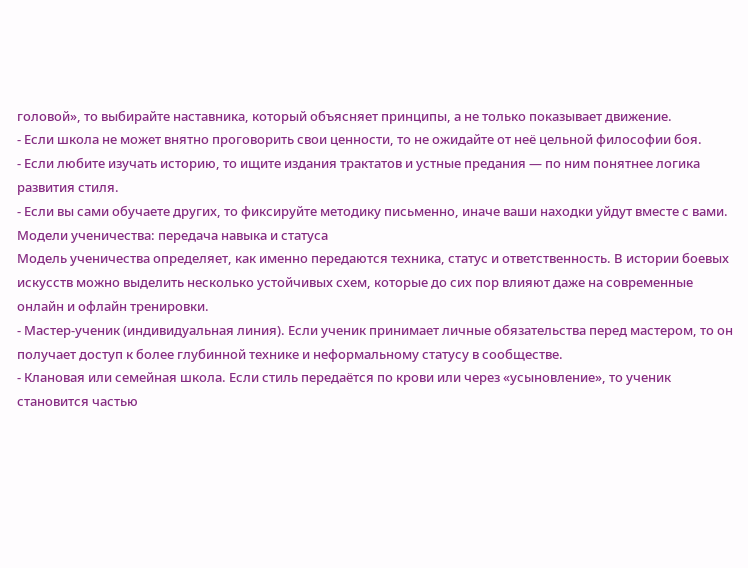головой», то выбирайте наставника, который объясняет принципы, а не только показывает движение.
- Если школа не может внятно проговорить свои ценности, то не ожидайте от неё цельной философии боя.
- Если любите изучать историю, то ищите издания трактатов и устные предания — по ним понятнее логика развития стиля.
- Если вы сами обучаете других, то фиксируйте методику письменно, иначе ваши находки уйдут вместе с вами.
Модели ученичества: передача навыка и статуса
Модель ученичества определяет, как именно передаются техника, статус и ответственность. В истории боевых искусств можно выделить несколько устойчивых схем, которые до сих пор влияют даже на современные онлайн и офлайн тренировки.
- Мастер-ученик (индивидуальная линия). Если ученик принимает личные обязательства перед мастером, то он получает доступ к более глубинной технике и неформальному статусу в сообществе.
- Клановая или семейная школа. Если стиль передаётся по крови или через «усыновление», то ученик становится частью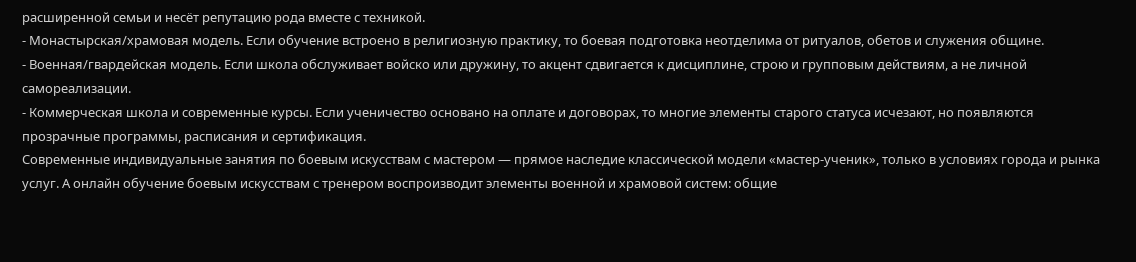расширенной семьи и несёт репутацию рода вместе с техникой.
- Монастырская/храмовая модель. Если обучение встроено в религиозную практику, то боевая подготовка неотделима от ритуалов, обетов и служения общине.
- Военная/гвардейская модель. Если школа обслуживает войско или дружину, то акцент сдвигается к дисциплине, строю и групповым действиям, а не личной самореализации.
- Коммерческая школа и современные курсы. Если ученичество основано на оплате и договорах, то многие элементы старого статуса исчезают, но появляются прозрачные программы, расписания и сертификация.
Современные индивидуальные занятия по боевым искусствам с мастером — прямое наследие классической модели «мастер-ученик», только в условиях города и рынка услуг. А онлайн обучение боевым искусствам с тренером воспроизводит элементы военной и храмовой систем: общие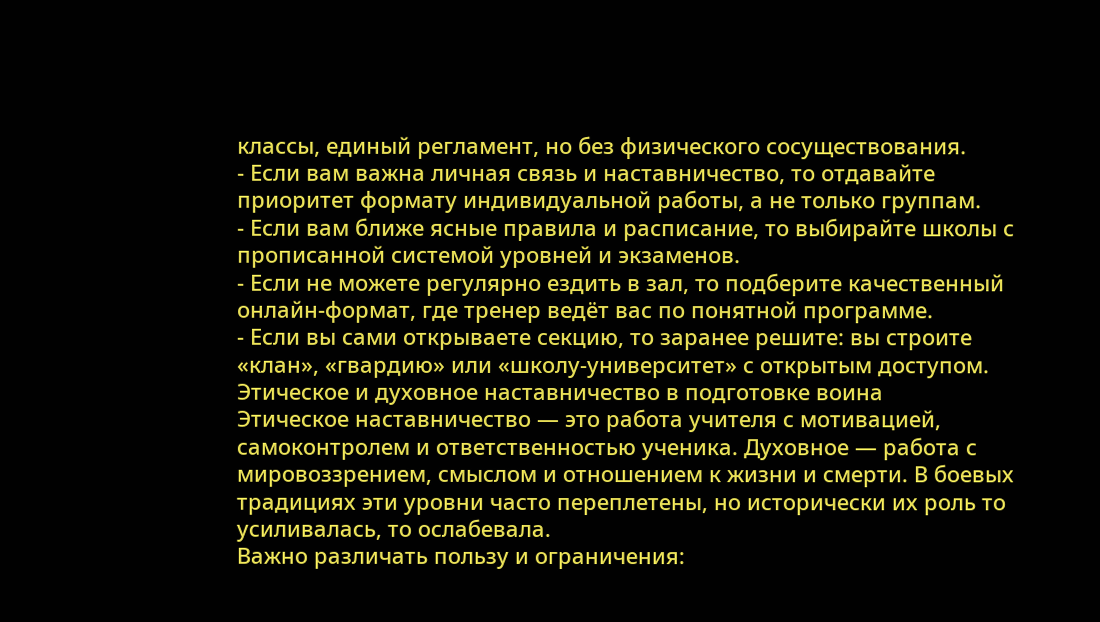классы, единый регламент, но без физического сосуществования.
- Если вам важна личная связь и наставничество, то отдавайте приоритет формату индивидуальной работы, а не только группам.
- Если вам ближе ясные правила и расписание, то выбирайте школы с прописанной системой уровней и экзаменов.
- Если не можете регулярно ездить в зал, то подберите качественный онлайн-формат, где тренер ведёт вас по понятной программе.
- Если вы сами открываете секцию, то заранее решите: вы строите «клан», «гвардию» или «школу-университет» с открытым доступом.
Этическое и духовное наставничество в подготовке воина
Этическое наставничество — это работа учителя с мотивацией, самоконтролем и ответственностью ученика. Духовное — работа с мировоззрением, смыслом и отношением к жизни и смерти. В боевых традициях эти уровни часто переплетены, но исторически их роль то усиливалась, то ослабевала.
Важно различать пользу и ограничения: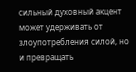сильный духовный акцент может удерживать от злоупотребления силой, но и превращать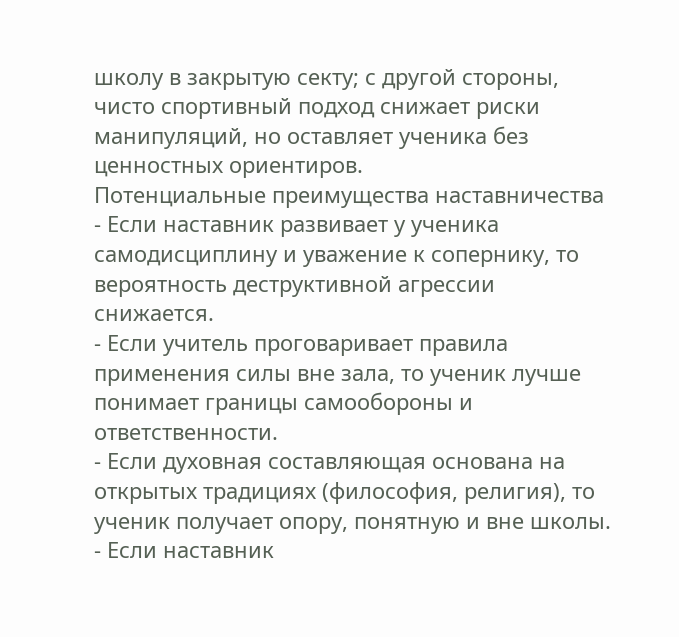школу в закрытую секту; с другой стороны, чисто спортивный подход снижает риски манипуляций, но оставляет ученика без ценностных ориентиров.
Потенциальные преимущества наставничества
- Если наставник развивает у ученика самодисциплину и уважение к сопернику, то вероятность деструктивной агрессии снижается.
- Если учитель проговаривает правила применения силы вне зала, то ученик лучше понимает границы самообороны и ответственности.
- Если духовная составляющая основана на открытых традициях (философия, религия), то ученик получает опору, понятную и вне школы.
- Если наставник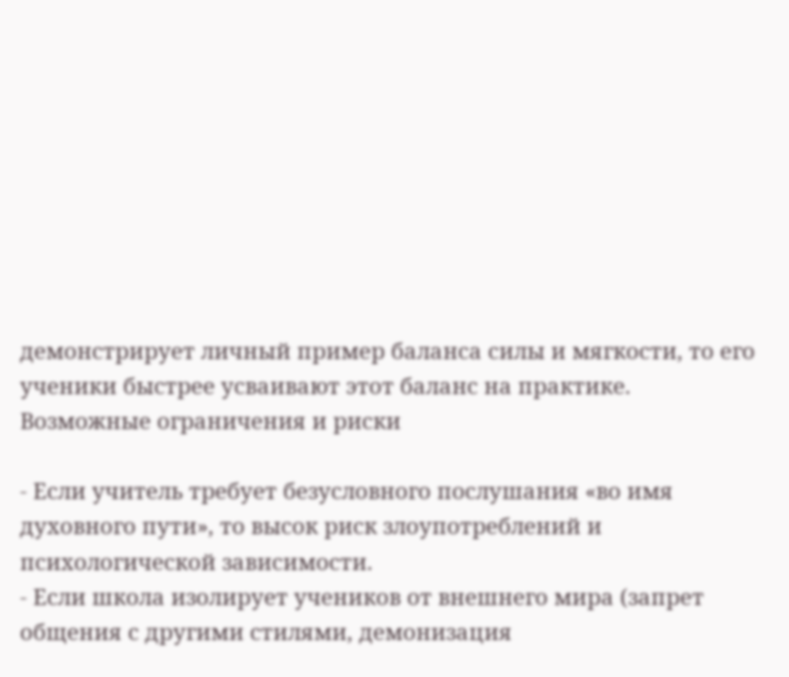демонстрирует личный пример баланса силы и мягкости, то его ученики быстрее усваивают этот баланс на практике.
Возможные ограничения и риски

- Если учитель требует безусловного послушания «во имя духовного пути», то высок риск злоупотреблений и психологической зависимости.
- Если школа изолирует учеников от внешнего мира (запрет общения с другими стилями, демонизация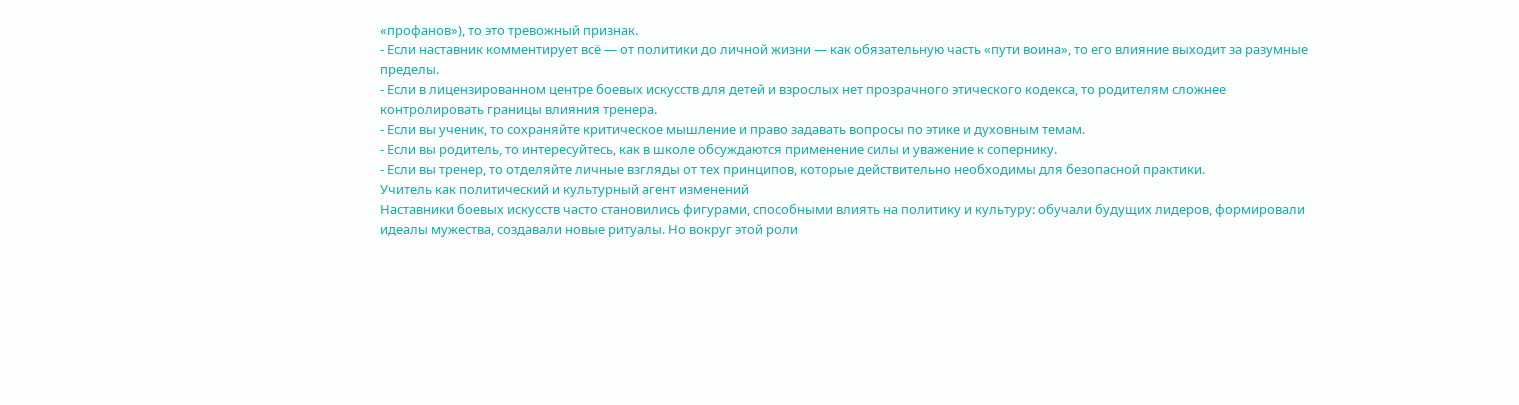«профанов»), то это тревожный признак.
- Если наставник комментирует всё — от политики до личной жизни — как обязательную часть «пути воина», то его влияние выходит за разумные пределы.
- Если в лицензированном центре боевых искусств для детей и взрослых нет прозрачного этического кодекса, то родителям сложнее контролировать границы влияния тренера.
- Если вы ученик, то сохраняйте критическое мышление и право задавать вопросы по этике и духовным темам.
- Если вы родитель, то интересуйтесь, как в школе обсуждаются применение силы и уважение к сопернику.
- Если вы тренер, то отделяйте личные взгляды от тех принципов, которые действительно необходимы для безопасной практики.
Учитель как политический и культурный агент изменений
Наставники боевых искусств часто становились фигурами, способными влиять на политику и культуру: обучали будущих лидеров, формировали идеалы мужества, создавали новые ритуалы. Но вокруг этой роли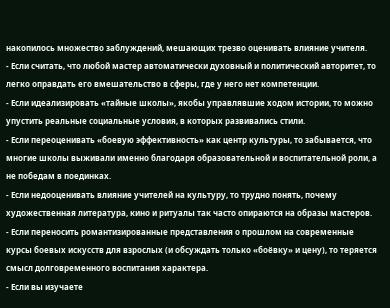накопилось множество заблуждений, мешающих трезво оценивать влияние учителя.
- Если считать, что любой мастер автоматически духовный и политический авторитет, то легко оправдать его вмешательство в сферы, где у него нет компетенции.
- Если идеализировать «тайные школы», якобы управлявшие ходом истории, то можно упустить реальные социальные условия, в которых развивались стили.
- Если переоценивать «боевую эффективность» как центр культуры, то забывается, что многие школы выживали именно благодаря образовательной и воспитательной роли, а не победам в поединках.
- Если недооценивать влияние учителей на культуру, то трудно понять, почему художественная литература, кино и ритуалы так часто опираются на образы мастеров.
- Если переносить романтизированные представления о прошлом на современные курсы боевых искусств для взрослых (и обсуждать только «боёвку» и цену), то теряется смысл долговременного воспитания характера.
- Если вы изучаете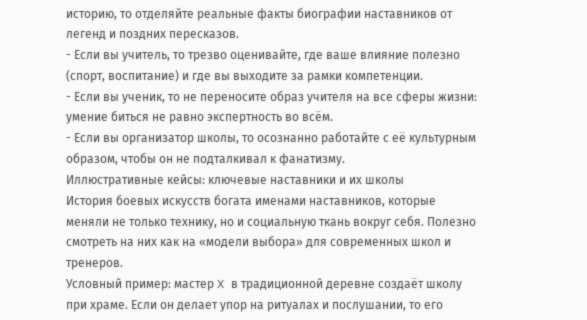историю, то отделяйте реальные факты биографии наставников от легенд и поздних пересказов.
- Если вы учитель, то трезво оценивайте, где ваше влияние полезно (спорт, воспитание) и где вы выходите за рамки компетенции.
- Если вы ученик, то не переносите образ учителя на все сферы жизни: умение биться не равно экспертность во всём.
- Если вы организатор школы, то осознанно работайте с её культурным образом, чтобы он не подталкивал к фанатизму.
Иллюстративные кейсы: ключевые наставники и их школы
История боевых искусств богата именами наставников, которые меняли не только технику, но и социальную ткань вокруг себя. Полезно смотреть на них как на «модели выбора» для современных школ и тренеров.
Условный пример: мастер X в традиционной деревне создаёт школу при храме. Если он делает упор на ритуалах и послушании, то его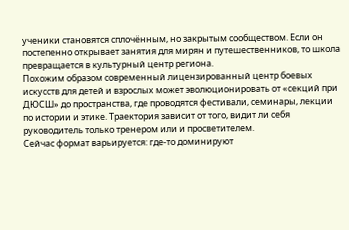ученики становятся сплочённым, но закрытым сообществом. Если он постепенно открывает занятия для мирян и путешественников, то школа превращается в культурный центр региона.
Похожим образом современный лицензированный центр боевых искусств для детей и взрослых может эволюционировать от «секций при ДЮСШ» до пространства, где проводятся фестивали, семинары, лекции по истории и этике. Траектория зависит от того, видит ли себя руководитель только тренером или и просветителем.
Сейчас формат варьируется: где‑то доминируют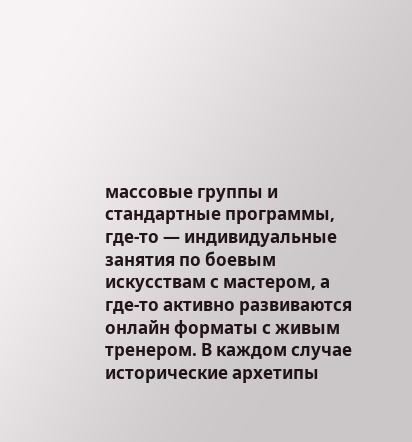массовые группы и стандартные программы, где‑то — индивидуальные занятия по боевым искусствам с мастером, а где‑то активно развиваются онлайн форматы с живым тренером. В каждом случае исторические архетипы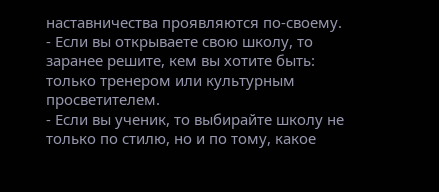наставничества проявляются по‑своему.
- Если вы открываете свою школу, то заранее решите, кем вы хотите быть: только тренером или культурным просветителем.
- Если вы ученик, то выбирайте школу не только по стилю, но и по тому, какое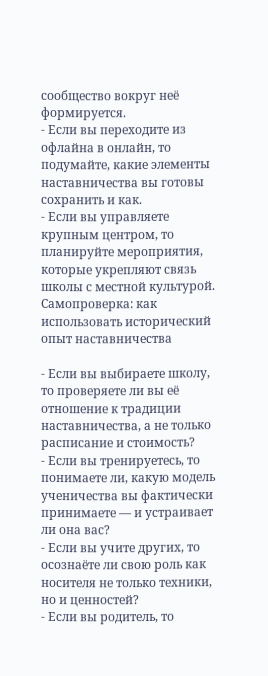сообщество вокруг неё формируется.
- Если вы переходите из офлайна в онлайн, то подумайте, какие элементы наставничества вы готовы сохранить и как.
- Если вы управляете крупным центром, то планируйте мероприятия, которые укрепляют связь школы с местной культурой.
Самопроверка: как использовать исторический опыт наставничества

- Если вы выбираете школу, то проверяете ли вы её отношение к традиции наставничества, а не только расписание и стоимость?
- Если вы тренируетесь, то понимаете ли, какую модель ученичества вы фактически принимаете — и устраивает ли она вас?
- Если вы учите других, то осознаёте ли свою роль как носителя не только техники, но и ценностей?
- Если вы родитель, то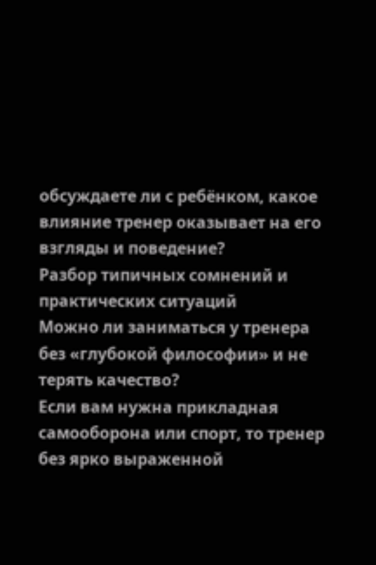обсуждаете ли с ребёнком, какое влияние тренер оказывает на его взгляды и поведение?
Разбор типичных сомнений и практических ситуаций
Можно ли заниматься у тренера без «глубокой философии» и не терять качество?
Если вам нужна прикладная самооборона или спорт, то тренер без ярко выраженной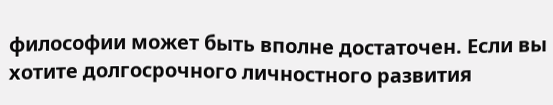философии может быть вполне достаточен. Если вы хотите долгосрочного личностного развития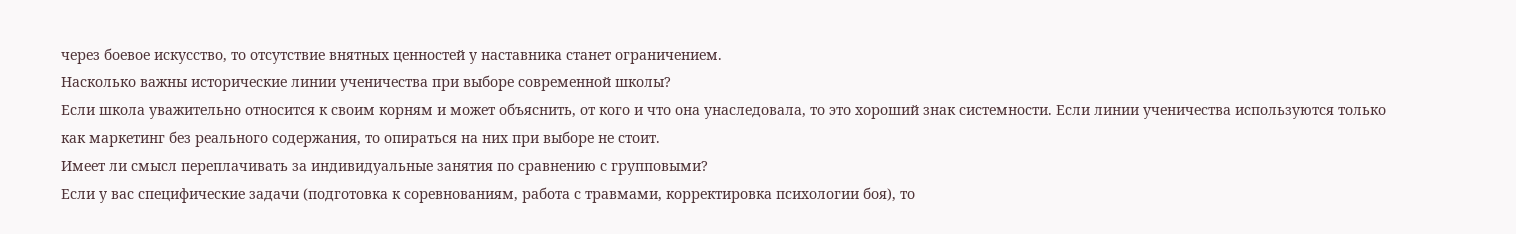через боевое искусство, то отсутствие внятных ценностей у наставника станет ограничением.
Насколько важны исторические линии ученичества при выборе современной школы?
Если школа уважительно относится к своим корням и может объяснить, от кого и что она унаследовала, то это хороший знак системности. Если линии ученичества используются только как маркетинг без реального содержания, то опираться на них при выборе не стоит.
Имеет ли смысл переплачивать за индивидуальные занятия по сравнению с групповыми?
Если у вас специфические задачи (подготовка к соревнованиям, работа с травмами, корректировка психологии боя), то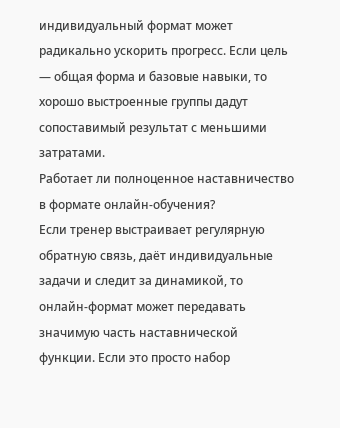индивидуальный формат может радикально ускорить прогресс. Если цель — общая форма и базовые навыки, то хорошо выстроенные группы дадут сопоставимый результат с меньшими затратами.
Работает ли полноценное наставничество в формате онлайн-обучения?
Если тренер выстраивает регулярную обратную связь, даёт индивидуальные задачи и следит за динамикой, то онлайн-формат может передавать значимую часть наставнической функции. Если это просто набор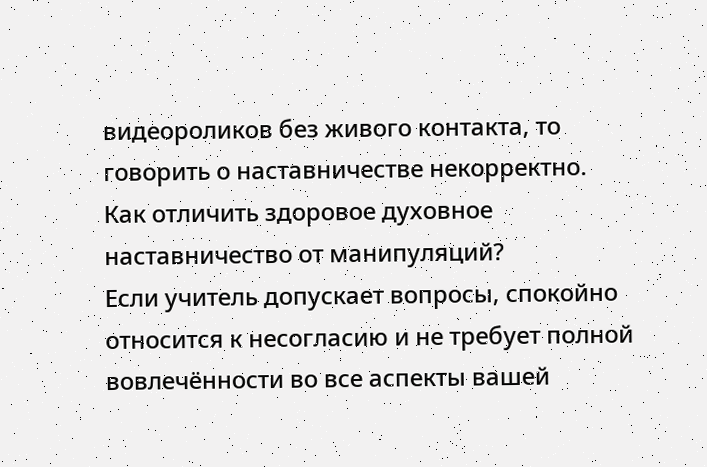видеороликов без живого контакта, то говорить о наставничестве некорректно.
Как отличить здоровое духовное наставничество от манипуляций?
Если учитель допускает вопросы, спокойно относится к несогласию и не требует полной вовлечённости во все аспекты вашей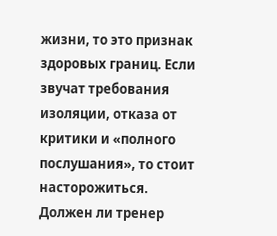жизни, то это признак здоровых границ. Если звучат требования изоляции, отказа от критики и «полного послушания», то стоит насторожиться.
Должен ли тренер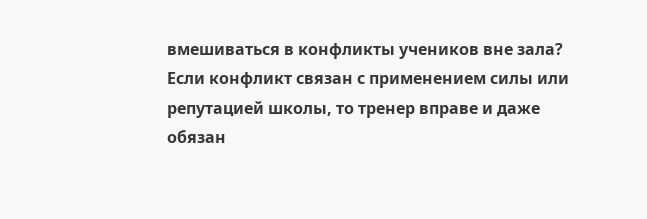вмешиваться в конфликты учеников вне зала?
Если конфликт связан с применением силы или репутацией школы, то тренер вправе и даже обязан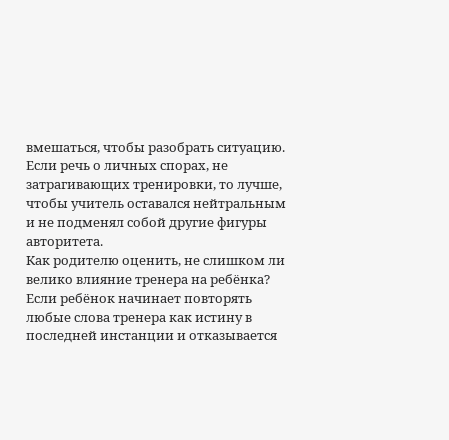вмешаться, чтобы разобрать ситуацию. Если речь о личных спорах, не затрагивающих тренировки, то лучше, чтобы учитель оставался нейтральным и не подменял собой другие фигуры авторитета.
Как родителю оценить, не слишком ли велико влияние тренера на ребёнка?
Если ребёнок начинает повторять любые слова тренера как истину в последней инстанции и отказывается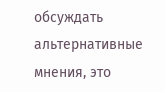обсуждать альтернативные мнения, это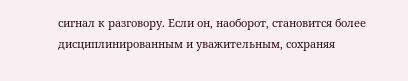сигнал к разговору. Если он, наоборот, становится более дисциплинированным и уважительным, сохраняя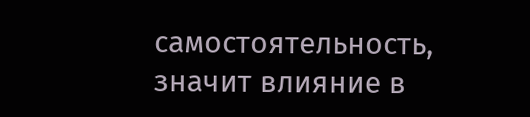самостоятельность, значит влияние в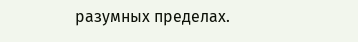разумных пределах.